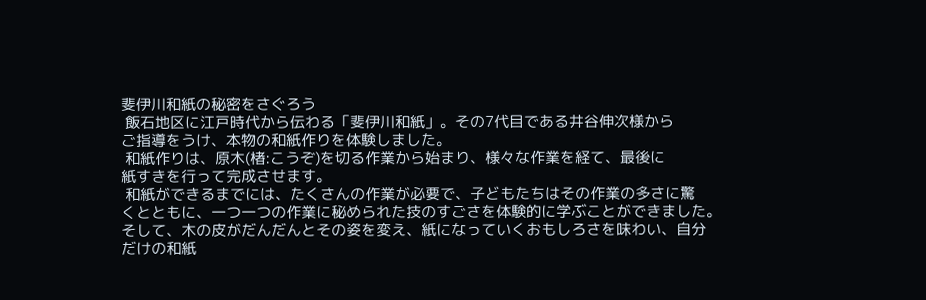斐伊川和紙の秘密をさぐろう
 飯石地区に江戸時代から伝わる「斐伊川和紙」。その7代目である井谷伸次様から
ご指導をうけ、本物の和紙作りを体験しました。
 和紙作りは、原木(楮:こうぞ)を切る作業から始まり、様々な作業を経て、最後に
紙すきを行って完成させます。
 和紙ができるまでには、たくさんの作業が必要で、子どもたちはその作業の多さに驚
くとともに、一つ一つの作業に秘められた技のすごさを体験的に学ぶことができました。
そして、木の皮がだんだんとその姿を変え、紙になっていくおもしろさを味わい、自分
だけの和紙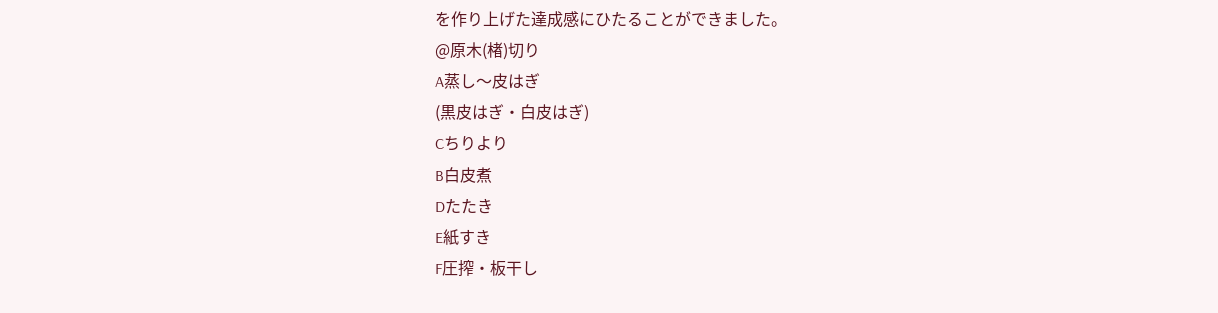を作り上げた達成感にひたることができました。
@原木(楮)切り
A蒸し〜皮はぎ
(黒皮はぎ・白皮はぎ)
Cちりより
B白皮煮
Dたたき
E紙すき
F圧搾・板干し